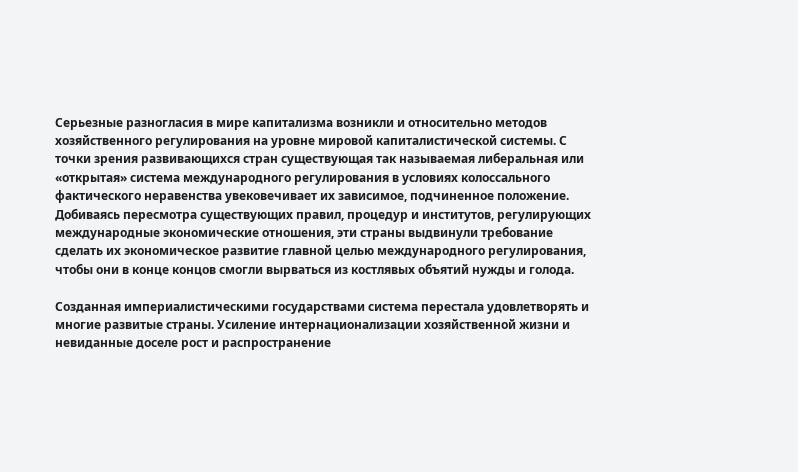Серьезные разногласия в мире капитализма возникли и относительно методов хозяйственного регулирования на уровне мировой капиталистической системы. С точки зрения развивающихся стран существующая так называемая либеральная или «открытая» система международного регулирования в условиях колоссального фактического неравенства увековечивает их зависимое, подчиненное положение. Добиваясь пересмотра существующих правил, процедур и институтов, регулирующих международные экономические отношения, эти страны выдвинули требование сделать их экономическое развитие главной целью международного регулирования, чтобы они в конце концов смогли вырваться из костлявых объятий нужды и голода.

Созданная империалистическими государствами система перестала удовлетворять и многие развитые страны. Усиление интернационализации хозяйственной жизни и невиданные доселе рост и распространение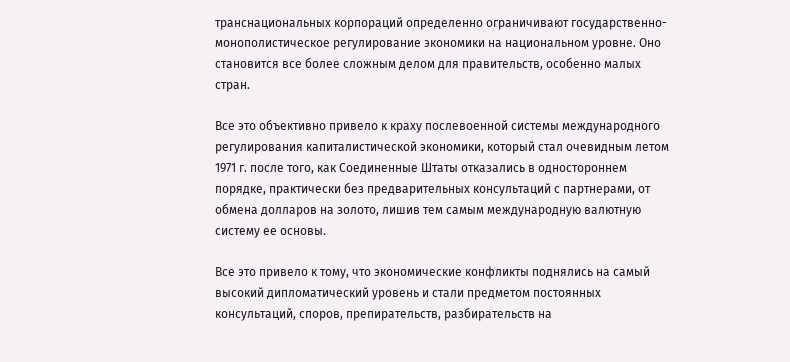транснациональных корпораций определенно ограничивают государственно-монополистическое регулирование экономики на национальном уровне. Оно становится все более сложным делом для правительств, особенно малых стран.

Все это объективно привело к краху послевоенной системы международного регулирования капиталистической экономики, который стал очевидным летом 1971 г. после того, как Соединенные Штаты отказались в одностороннем порядке, практически без предварительных консультаций с партнерами, от обмена долларов на золото, лишив тем самым международную валютную систему ее основы.

Все это привело к тому, что экономические конфликты поднялись на самый высокий дипломатический уровень и стали предметом постоянных консультаций, споров, препирательств, разбирательств на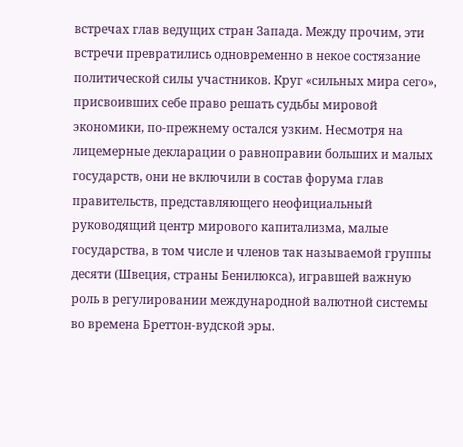встречах глав ведущих стран Запада. Между прочим, эти встречи превратились одновременно в некое состязание политической силы участников. Круг «сильных мира сего», присвоивших себе право решать судьбы мировой экономики, по-прежнему остался узким. Несмотря на лицемерные декларации о равноправии больших и малых государств, они не включили в состав форума глав правительств, представляющего неофициальный руководящий центр мирового капитализма, малые государства, в том числе и членов так называемой группы десяти (Швеция, страны Бенилюкса), игравшей важную роль в регулировании международной валютной системы во времена Бреттон-вудской эры.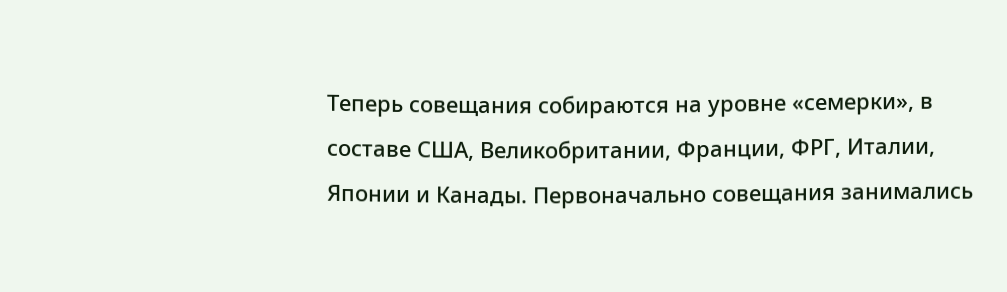Теперь совещания собираются на уровне «семерки», в составе США, Великобритании, Франции, ФРГ, Италии, Японии и Канады. Первоначально совещания занимались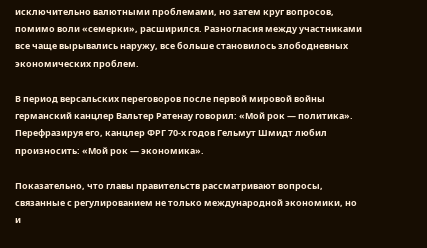исключительно валютными проблемами, но затем круг вопросов, помимо воли «семерки», расширился. Разногласия между участниками все чаще вырывались наружу, все больше становилось злободневных экономических проблем.

В период версальских переговоров после первой мировой войны германский канцлер Вальтер Ратенау говорил: «Мой рок — политика». Перефразируя его, канцлер ФРГ 70-х годов Гельмут Шмидт любил произносить: «Мой рок — экономика».

Показательно, что главы правительств рассматривают вопросы, связанные с регулированием не только международной экономики, но и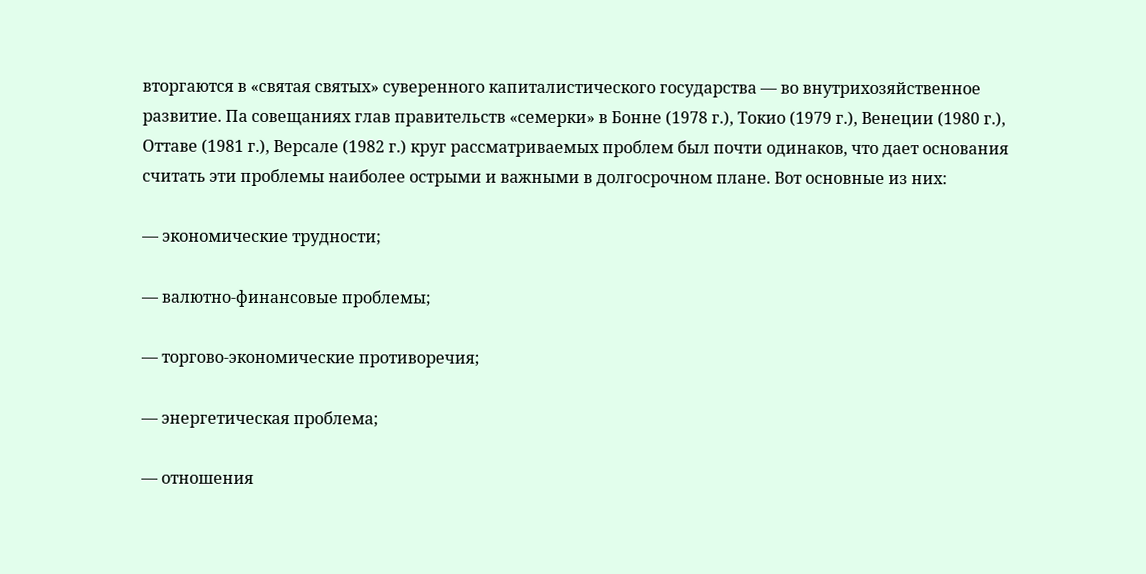вторгаются в «святая святых» суверенного капиталистического государства — во внутрихозяйственное развитие. Па совещаниях глав правительств «семерки» в Бонне (1978 г.), Токио (1979 г.), Венеции (1980 г.), Оттаве (1981 г.), Версале (1982 г.) круг рассматриваемых проблем был почти одинаков, что дает основания считать эти проблемы наиболее острыми и важными в долгосрочном плане. Вот основные из них:

— экономические трудности;

— валютно-финансовые проблемы;

— торгово-экономические противоречия;

— энергетическая проблема;

— отношения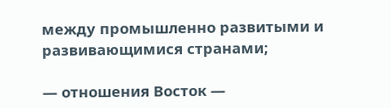между промышленно развитыми и развивающимися странами;

— отношения Восток —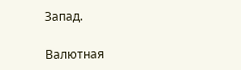Запад.

Валютная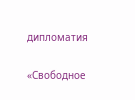дипломатия

«Свободное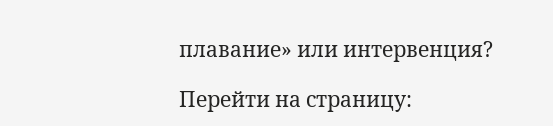плавание» или интервенция?

Перейти на страницу: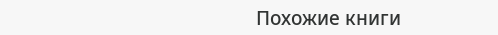Похожие книги